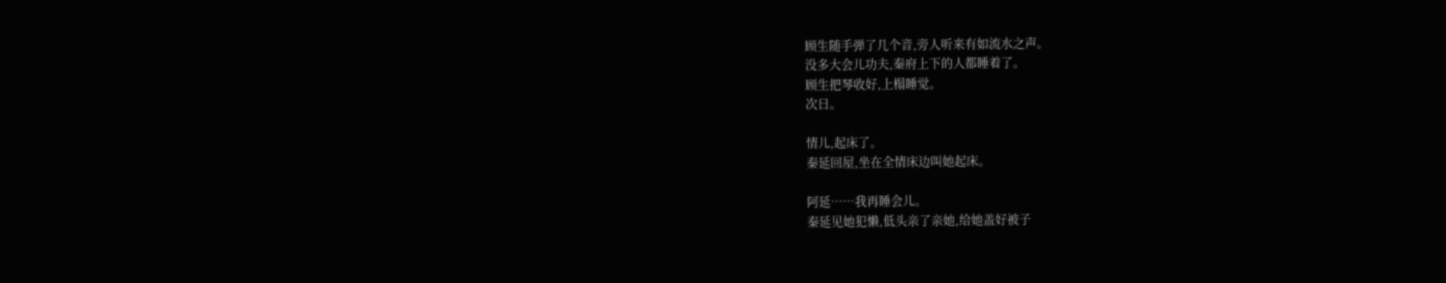顾生随手弹了几个音,旁人听来有如流水之声。
没多大会儿功夫,秦府上下的人都睡着了。
顾生把琴收好,上榻睡觉。
次日。

情儿,起床了。
秦延回屋,坐在全情床边叫她起床。

阿延……我再睡会儿。
秦延见她犯懒,低头亲了亲她,给她盖好被子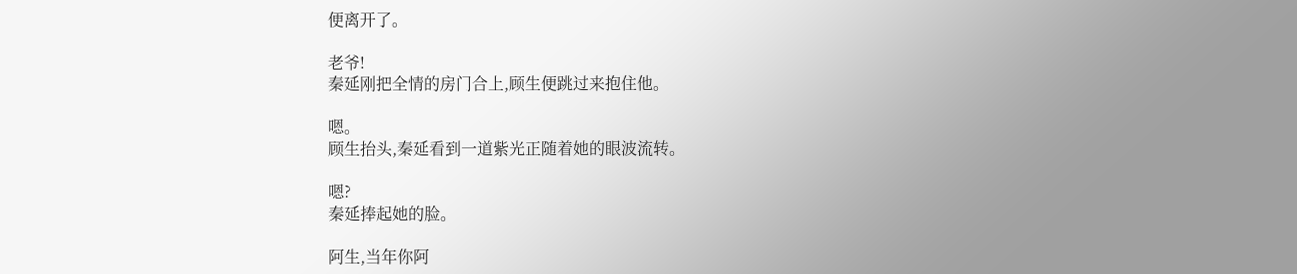便离开了。

老爷!
秦延刚把全情的房门合上,顾生便跳过来抱住他。

嗯。
顾生抬头,秦延看到一道紫光正随着她的眼波流转。

嗯?
秦延捧起她的脸。

阿生,当年你阿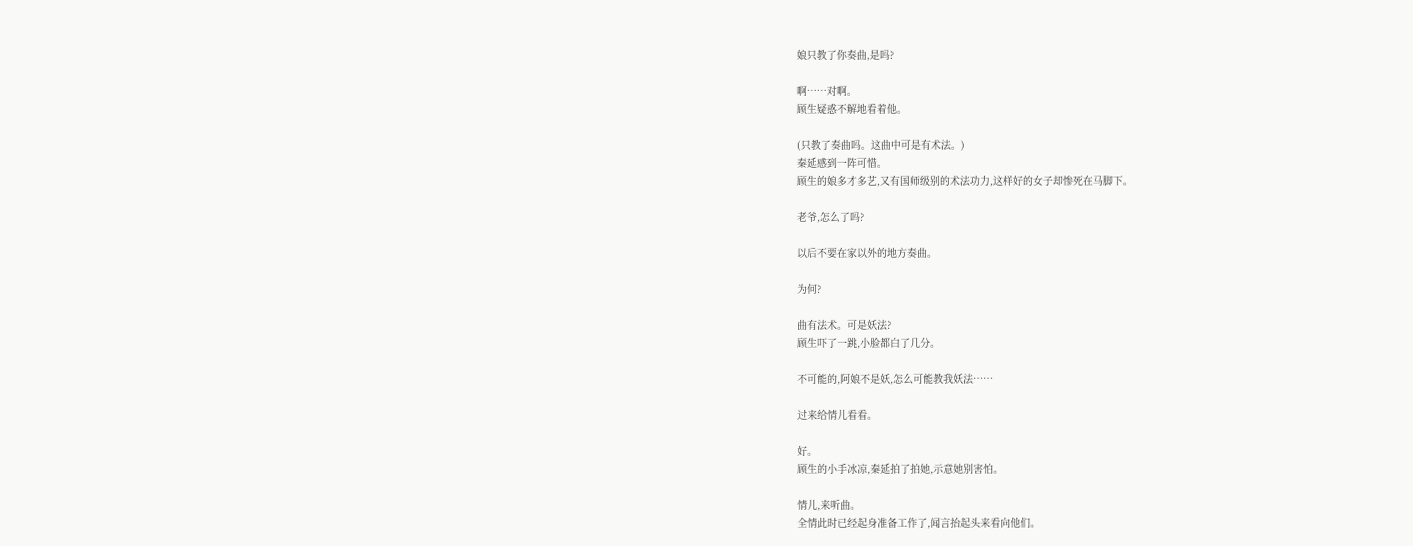娘只教了你奏曲,是吗?

啊……对啊。
顾生疑惑不解地看着他。

(只教了奏曲吗。这曲中可是有术法。)
秦延感到一阵可惜。
顾生的娘多才多艺,又有国师级别的术法功力,这样好的女子却惨死在马脚下。

老爷,怎么了吗?

以后不要在家以外的地方奏曲。

为何?

曲有法术。可是妖法?
顾生吓了一跳,小脸都白了几分。

不可能的,阿娘不是妖,怎么可能教我妖法……

过来给情儿看看。

好。
顾生的小手冰凉,秦延拍了拍她,示意她别害怕。

情儿,来听曲。
全情此时已经起身准备工作了,闻言抬起头来看向他们。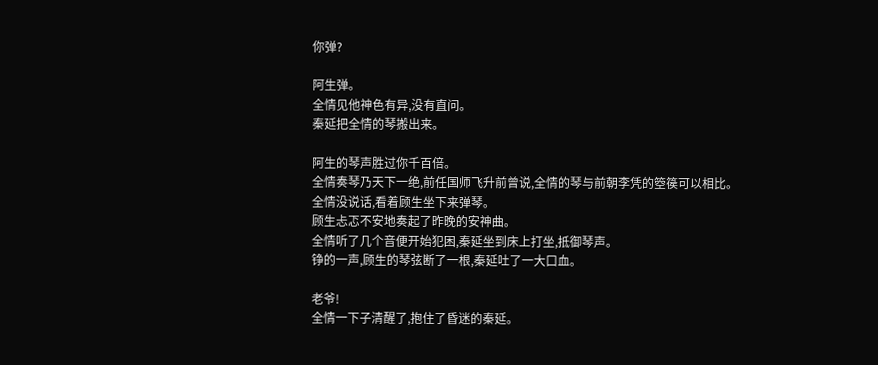你弹?

阿生弹。
全情见他神色有异,没有直问。
秦延把全情的琴搬出来。

阿生的琴声胜过你千百倍。
全情奏琴乃天下一绝,前任国师飞升前曾说,全情的琴与前朝李凭的箜篌可以相比。
全情没说话,看着顾生坐下来弹琴。
顾生忐忑不安地奏起了昨晚的安神曲。
全情听了几个音便开始犯困,秦延坐到床上打坐,抵御琴声。
铮的一声,顾生的琴弦断了一根,秦延吐了一大口血。

老爷!
全情一下子清醒了,抱住了昏迷的秦延。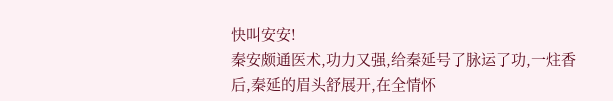快叫安安!
秦安颇通医术,功力又强,给秦延号了脉运了功,一炷香后,秦延的眉头舒展开,在全情怀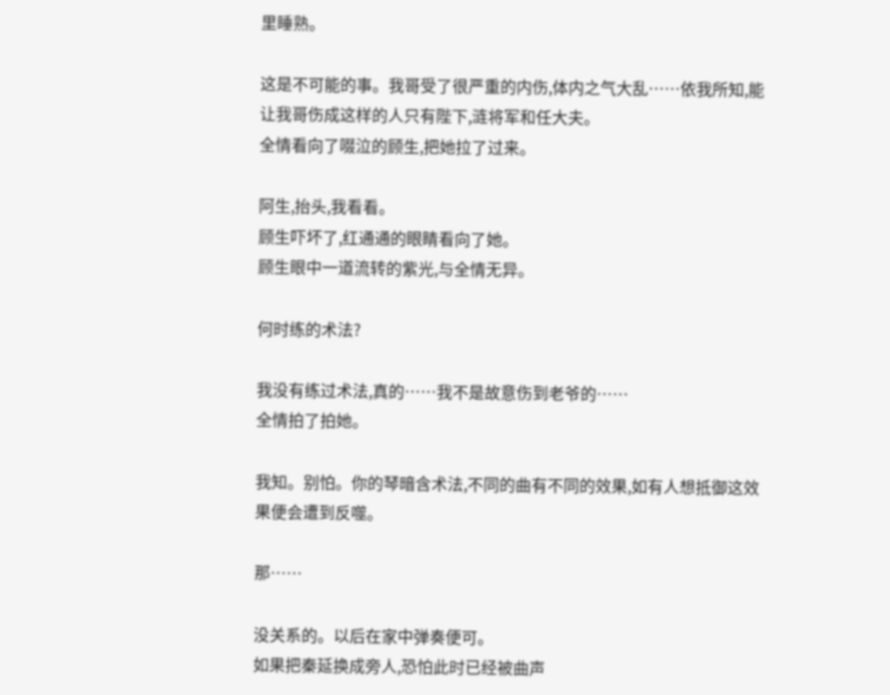里睡熟。

这是不可能的事。我哥受了很严重的内伤,体内之气大乱……依我所知,能让我哥伤成这样的人只有陛下,涟将军和任大夫。
全情看向了啜泣的顾生,把她拉了过来。

阿生,抬头,我看看。
顾生吓坏了,红通通的眼睛看向了她。
顾生眼中一道流转的紫光,与全情无异。

何时练的术法?

我没有练过术法,真的……我不是故意伤到老爷的……
全情拍了拍她。

我知。别怕。你的琴暗含术法,不同的曲有不同的效果,如有人想抵御这效果便会遭到反噬。

那……

没关系的。以后在家中弹奏便可。
如果把秦延换成旁人,恐怕此时已经被曲声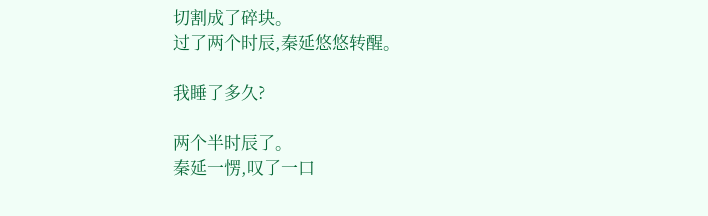切割成了碎块。
过了两个时辰,秦延悠悠转醒。

我睡了多久?

两个半时辰了。
秦延一愣,叹了一口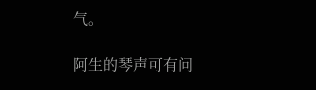气。

阿生的琴声可有问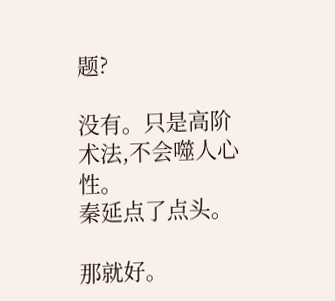题?

没有。只是高阶术法,不会噬人心性。
秦延点了点头。

那就好。